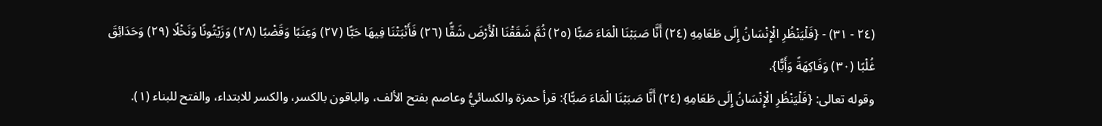(٢٤ - ٣١) - {فَلْيَنْظُرِ الْإِنْسَانُ إِلَى طَعَامِهِ (٢٤) أَنَّا صَبَبْنَا الْمَاءَ صَبًّا (٢٥) ثُمَّ شَقَقْنَا الْأَرْضَ شَقًّا (٢٦) فَأَنْبَتْنَا فِيهَا حَبًّا (٢٧) وَعِنَبًا وَقَضْبًا (٢٨) وَزَيْتُونًا وَنَخْلًا (٢٩) وَحَدَائِقَ غُلْبًا (٣٠) وَفَاكِهَةً وَأَبًّا}.
وقوله تعالى: {فَلْيَنْظُرِ الْإِنْسَانُ إِلَى طَعَامِهِ (٢٤) أَنَّا صَبَبْنَا الْمَاءَ صَبًّا}: قرأ حمزة والكسائيُّ وعاصم بفتح الألف، والباقون بالكسر، والكسر للابتداء، والفتح للبناء (١).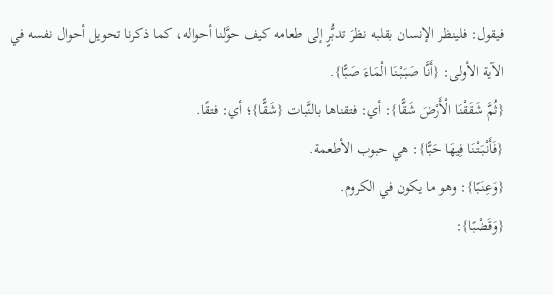فيقول: فلينظر الإنسان بقلبه نظرَ تدبُّرٍ إلى طعامه كيف حوَّلنا أحواله، كما ذكرنا تحويل أحوال نفسه في الآية الأولى: {أَنَّا صَبَبْنَا الْمَاءَ صَبًّا}.
{ثُمَّ شَقَقْنَا الْأَرْضَ شَقًّا}: أي: فتقناها بالنَّبات {شَقًّا}؛ أي: فتقًا.
{فَأَنْبَتْنَا فِيهَا حَبًّا}: هي حبوب الأطعمة.
{وَعِنَبًا}: وهو ما يكون في الكروم.
{وَقَضْبًا}: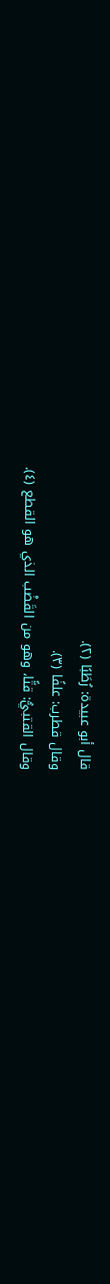قال أبو عبيدة: رُطَبًا (٢).
وقال قطرب: علفًا (٣).
وقال القتبيُّ: قتًّا، وهو من القَضْب الذي هو القطع (٤).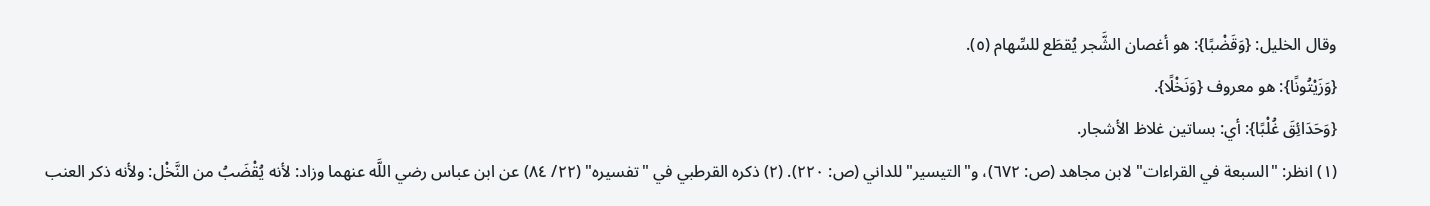وقال الخليل: {وَقَضْبًا}: هو أغصان الشَّجر يُقطَع للسِّهام (٥).
{وَزَيْتُونًا}: هو معروف {وَنَخْلًا}.
{وَحَدَائِقَ غُلْبًا}: أي: بساتين غلاظ الأشجار.
(١) انظر: "السبعة في القراءات" لابن مجاهد (ص: ٦٧٢)، و"التيسير" للداني (ص: ٢٢٠). (٢) ذكره القرطبي في "تفسيره" (٢٢/ ٨٤) عن ابن عباس رضي اللَّه عنهما وزاد: لأنه يُقْضَبُ من النَّخْل: ولأنه ذكر العنب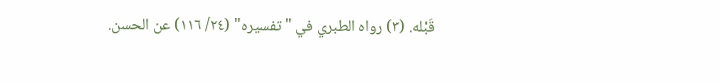قَبْله. (٣) رواه الطبري في "تفسيره" (٢٤/ ١١٦) عن الحسن.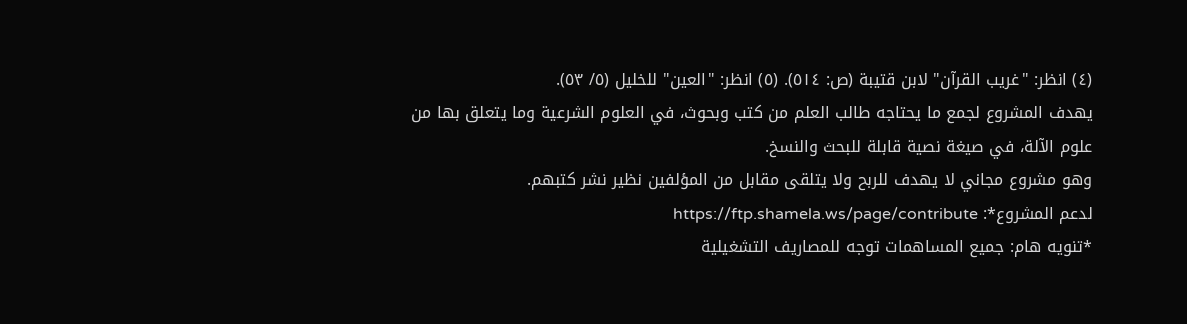(٤) انظر: "غريب القرآن" لابن قتيبة (ص: ٥١٤). (٥) انظر: "العين" للخليل (٥/ ٥٣).
يهدف المشروع لجمع ما يحتاجه طالب العلم من كتب وبحوث، في العلوم الشرعية وما يتعلق بها من علوم الآلة، في صيغة نصية قابلة للبحث والنسخ.
وهو مشروع مجاني لا يهدف للربح ولا يتلقى مقابل من المؤلفين نظير نشر كتبهم.
لدعم المشروع*: https://ftp.shamela.ws/page/contribute
*تنويه هام: جميع المساهمات توجه للمصاريف التشغيلية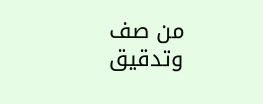من صف وتدقيق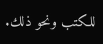للكتب ونحو ذلك.